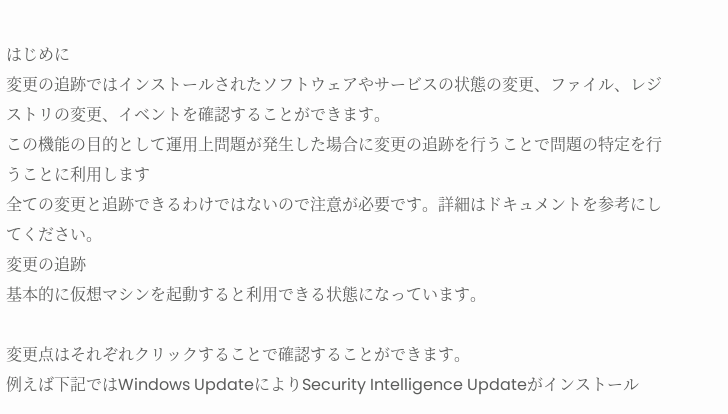はじめに
変更の追跡ではインストールされたソフトウェアやサービスの状態の変更、ファイル、レジストリの変更、イベントを確認することができます。
この機能の目的として運用上問題が発生した場合に変更の追跡を行うことで問題の特定を行うことに利用します
全ての変更と追跡できるわけではないので注意が必要です。詳細はドキュメントを参考にしてください。
変更の追跡
基本的に仮想マシンを起動すると利用できる状態になっています。

変更点はそれぞれクリックすることで確認することができます。
例えば下記ではWindows UpdateによりSecurity Intelligence Updateがインストール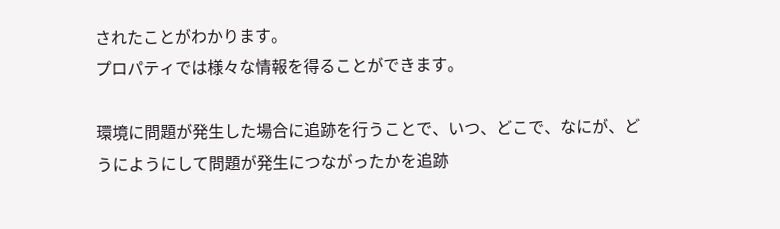されたことがわかります。
プロパティでは様々な情報を得ることができます。

環境に問題が発生した場合に追跡を行うことで、いつ、どこで、なにが、どうにようにして問題が発生につながったかを追跡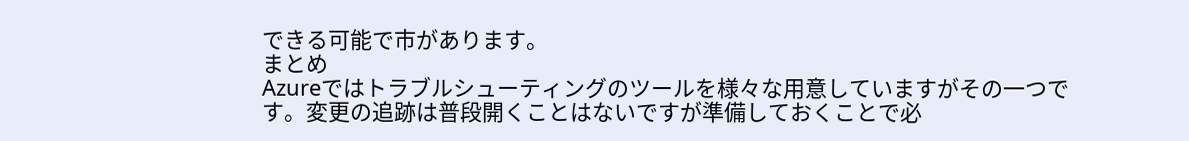できる可能で市があります。
まとめ
Azureではトラブルシューティングのツールを様々な用意していますがその一つです。変更の追跡は普段開くことはないですが準備しておくことで必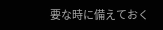要な時に備えておく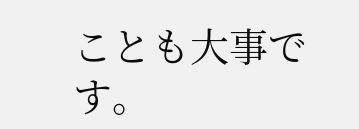ことも大事です。